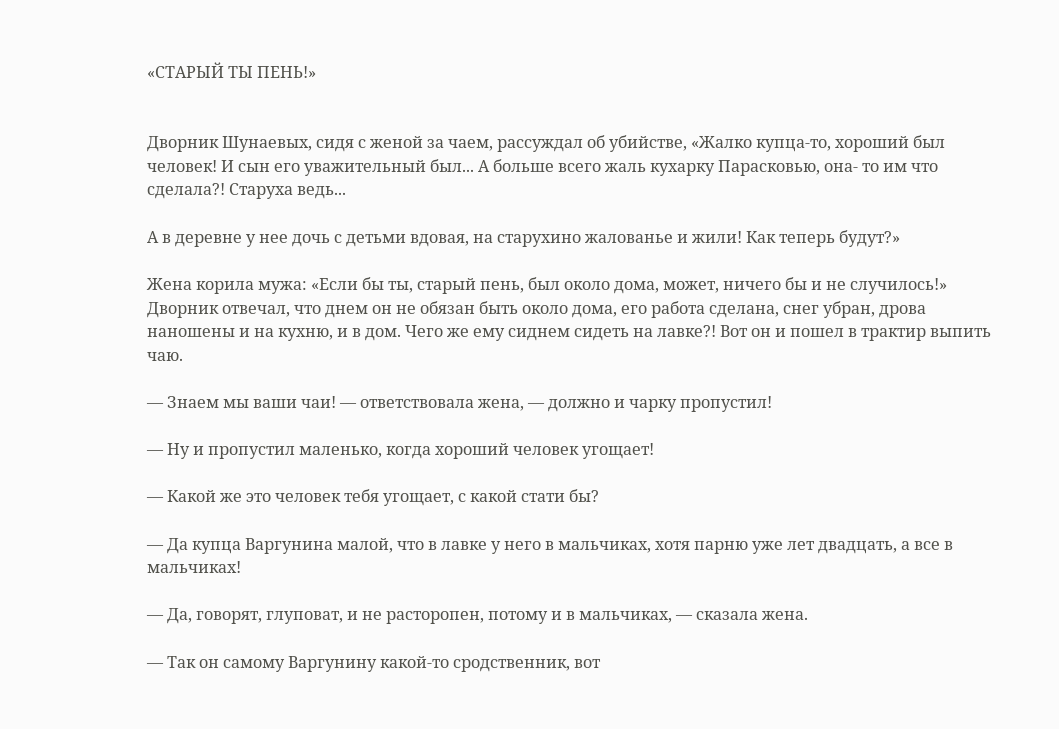«СТАРЫЙ ТЫ ПЕНЬ!»


Дворник Шунаевых, сидя с женой за чаем, рассуждал об убийстве, «Жалко купца-то, хороший был человек! И сын его уважительный был... А больше всего жаль кухарку Парасковью, она- то им что сделала?! Старуха ведь...

А в деревне у нее дочь с детьми вдовая, на старухино жалованье и жили! Как теперь будут?»

Жена корила мужа: «Если бы ты, старый пень, был около дома, может, ничего бы и не случилось!» Дворник отвечал, что днем он не обязан быть около дома, его работа сделана, снег убран, дрова наношены и на кухню, и в дом. Чего же ему сиднем сидеть на лавке?! Вот он и пошел в трактир выпить чаю.

— Знаем мы ваши чаи! — ответствовала жена, — должно и чарку пропустил!

— Ну и пропустил маленько, когда хороший человек угощает!

— Какой же это человек тебя угощает, с какой стати бы?

— Да купца Варгунина малой, что в лавке у него в мальчиках, хотя парню уже лет двадцать, а все в мальчиках!

— Да, говорят, глуповат, и не расторопен, потому и в мальчиках, — сказала жена.

— Так он самому Варгунину какой-то сродственник, вот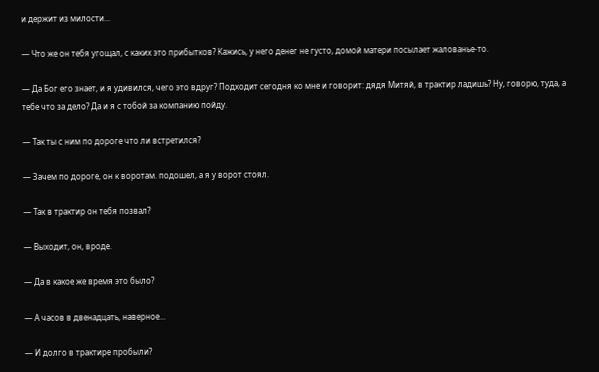и держит из милости...

— Что же он тебя угощал, с каких это прибытков? Кажись, у него денег не густо, домой матери посылает жалованье-то.

— Да Бог его знает, и я удивился, чего это вдруг? Подходит сегодня ко мне и говорит: дядя Митяй, в трактир ладишь? Ну, говорю, туда, а тебе что за дело? Да и я с тобой за компанию пойду.

— Так ты с ним по дороге что ли встретился?

— Зачем по дороге, он к воротам. подошел, а я у ворот стоял.

— Так в трактир он тебя позвал?

— Выходит, он, вроде.

— Да в какое же время это было?

— А часов в двенадцать, наверное...

— И долго в трактире пробыли?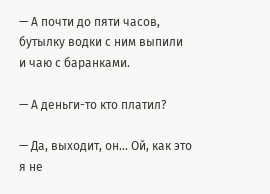— А почти до пяти часов, бутылку водки с ним выпили и чаю с баранками.

— А деньги-то кто платил?

— Да, выходит, он... Ой, как это я не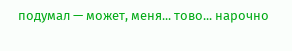подумал — может, меня... тово... нарочно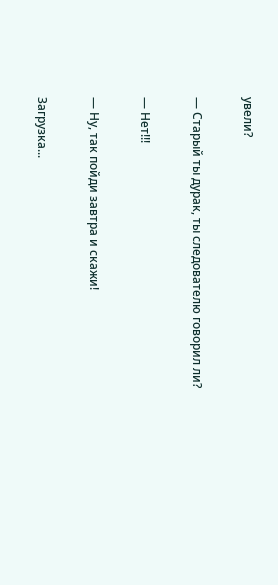увели?

— Старый ты дурак, ты следователю говорил ли?

— Нет!!!

— Ну, так пойди завтра и скажи!

Загрузка...